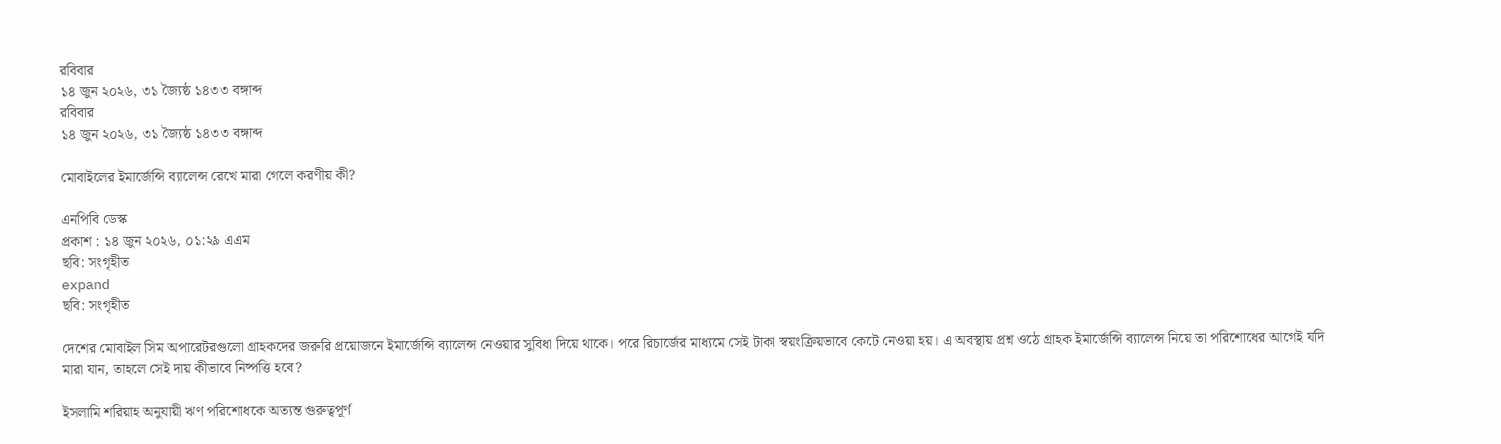রবিবার
১৪ জুন ২০২৬, ৩১ জ্যৈষ্ঠ ১৪৩৩ বঙ্গাব্দ
রবিবার
১৪ জুন ২০২৬, ৩১ জ্যৈষ্ঠ ১৪৩৩ বঙ্গাব্দ

মোবাইলের ইমার্জেন্সি ব্যালেন্স রেখে মারা গেলে করণীয় কী?

এনপিবি ডেস্ক
প্রকাশ : ১৪ জুন ২০২৬, ০১:২৯ এএম
ছবি: সংগৃহীত
expand
ছবি: সংগৃহীত

দেশের মোবাইল সিম অপারেটরগুলো গ্রাহকদের জরুরি প্রয়োজনে ইমার্জেন্সি ব্যালেন্স নেওয়ার সুবিধা দিয়ে থাকে। পরে রিচার্জের মাধ্যমে সেই টাকা স্বয়ংক্রিয়ভাবে কেটে নেওয়া হয়। এ অবস্থায় প্রশ্ন ওঠে গ্রাহক ইমার্জেন্সি ব্যালেন্স নিয়ে তা পরিশোধের আগেই যদি মারা যান, তাহলে সেই দায় কীভাবে নিষ্পত্তি হবে?

ইসলামি শরিয়াহ অনুযায়ী ঋণ পরিশোধকে অত্যন্ত গুরুত্বপূর্ণ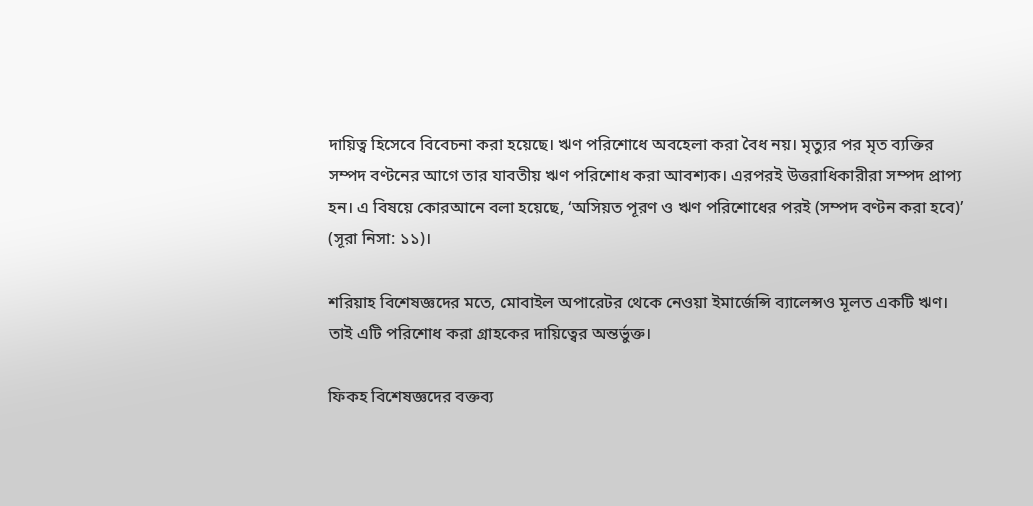দায়িত্ব হিসেবে বিবেচনা করা হয়েছে। ঋণ পরিশোধে অবহেলা করা বৈধ নয়। মৃত্যুর পর মৃত ব্যক্তির সম্পদ বণ্টনের আগে তার যাবতীয় ঋণ পরিশোধ করা আবশ্যক। এরপরই উত্তরাধিকারীরা সম্পদ প্রাপ্য হন। এ বিষয়ে কোরআনে বলা হয়েছে, ‘অসিয়ত পূরণ ও ঋণ পরিশোধের পরই (সম্পদ বণ্টন করা হবে)’ (সূরা নিসা: ১১)।

শরিয়াহ বিশেষজ্ঞদের মতে, মোবাইল অপারেটর থেকে নেওয়া ইমার্জেন্সি ব্যালেন্সও মূলত একটি ঋণ। তাই এটি পরিশোধ করা গ্রাহকের দায়িত্বের অন্তর্ভুক্ত।

ফিকহ বিশেষজ্ঞদের বক্তব্য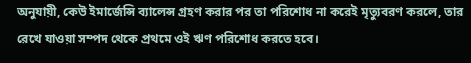অনুযায়ী, কেউ ইমার্জেন্সি ব্যালেন্স গ্রহণ করার পর তা পরিশোধ না করেই মৃত্যুবরণ করলে, তার রেখে যাওয়া সম্পদ থেকে প্রথমে ওই ঋণ পরিশোধ করতে হবে।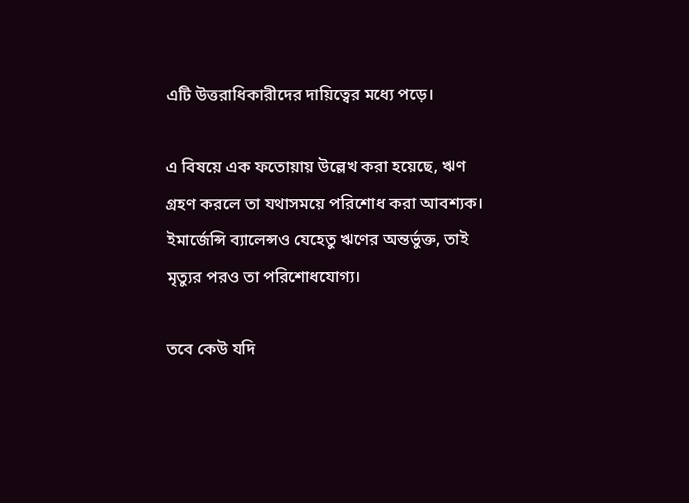এটি উত্তরাধিকারীদের দায়িত্বের মধ্যে পড়ে।

এ বিষয়ে এক ফতোয়ায় উল্লেখ করা হয়েছে, ঋণ গ্রহণ করলে তা যথাসময়ে পরিশোধ করা আবশ্যক। ইমার্জেন্সি ব্যালেন্সও যেহেতু ঋণের অন্তর্ভুক্ত, তাই মৃত্যুর পরও তা পরিশোধযোগ্য।

তবে কেউ যদি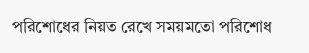পরিশোধের নিয়ত রেখে সময়মতো পরিশোধ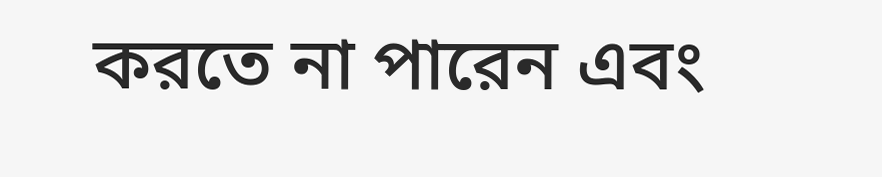করতে না পারেন এবং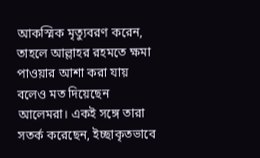আকস্মিক মৃত্যুবরণ করেন, তাহলে আল্লাহর রহমতে ক্ষমা পাওয়ার আশা করা যায় বলেও মত দিয়েছেন আলেমরা। একই সঙ্গে তারা সতর্ক করেছেন, ইচ্ছাকৃতভাবে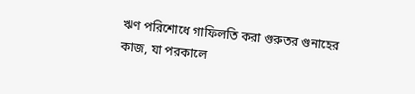ঋণ পরিশোধে গাফিলতি করা গুরুতর গুনাহের কাজ, যা পরকালে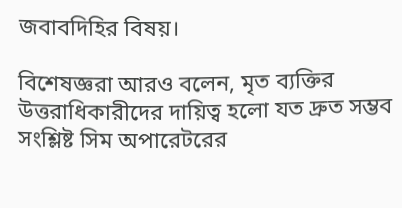জবাবদিহির বিষয়।

বিশেষজ্ঞরা আরও বলেন, মৃত ব্যক্তির উত্তরাধিকারীদের দায়িত্ব হলো যত দ্রুত সম্ভব সংশ্লিষ্ট সিম অপারেটরের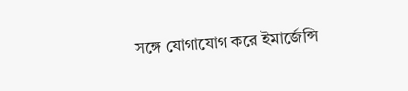সঙ্গে যোগাযোগ করে ইমার্জেন্সি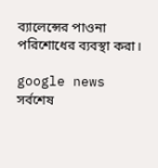ব্যালেন্সের পাওনা পরিশোধের ব্যবস্থা করা।

google news সর্বশেষ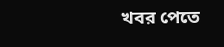খবর পেতে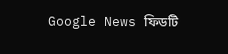Google News ফিডটি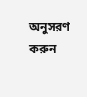অনুসরণ করুন